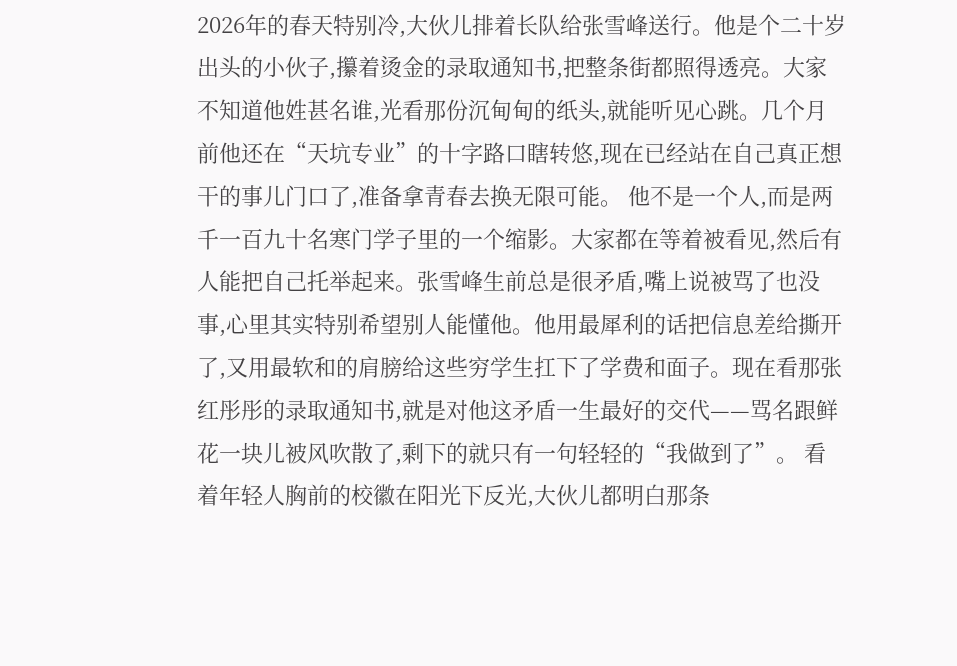2026年的春天特别冷,大伙儿排着长队给张雪峰送行。他是个二十岁出头的小伙子,攥着烫金的录取通知书,把整条街都照得透亮。大家不知道他姓甚名谁,光看那份沉甸甸的纸头,就能听见心跳。几个月前他还在“天坑专业”的十字路口瞎转悠,现在已经站在自己真正想干的事儿门口了,准备拿青春去换无限可能。 他不是一个人,而是两千一百九十名寒门学子里的一个缩影。大家都在等着被看见,然后有人能把自己托举起来。张雪峰生前总是很矛盾,嘴上说被骂了也没事,心里其实特别希望别人能懂他。他用最犀利的话把信息差给撕开了,又用最软和的肩膀给这些穷学生扛下了学费和面子。现在看那张红彤彤的录取通知书,就是对他这矛盾一生最好的交代——骂名跟鲜花一块儿被风吹散了,剩下的就只有一句轻轻的“我做到了”。 看着年轻人胸前的校徽在阳光下反光,大伙儿都明白那条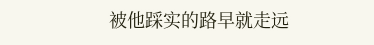被他踩实的路早就走远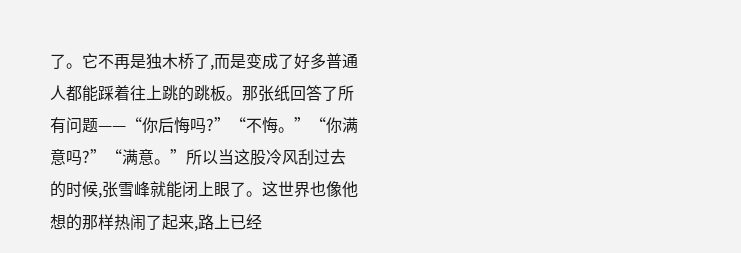了。它不再是独木桥了,而是变成了好多普通人都能踩着往上跳的跳板。那张纸回答了所有问题——“你后悔吗?”“不悔。”“你满意吗?”“满意。”所以当这股冷风刮过去的时候,张雪峰就能闭上眼了。这世界也像他想的那样热闹了起来,路上已经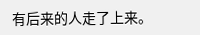有后来的人走了上来。